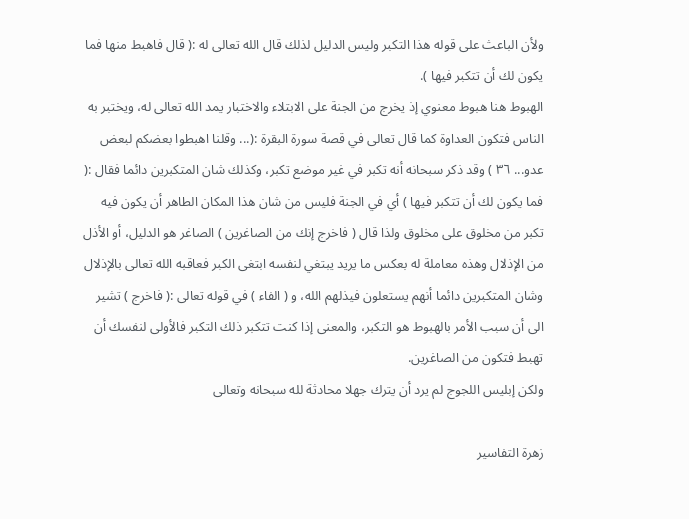ولأن الباعث على قوله هذا التكبر وليس الدليل لذلك قال الله تعالى له :( قال فاهبط منها فما يكون لك أن تتكبر فيها ).
الهبوط هنا هبوط معنوي إذ يخرج من الجنة على الابتلاء والاختبار يمد الله تعالى له، ويختبر به الناس فتكون العداوة كما قال تعالى في قصة سورة البقرة :(... وقلنا اهبطوا بعضكم لبعض عدو... ٣٦ ) وقد ذكر سبحانه أنه تكبر في غير موضع تكبر، وكذلك شان المتكبرين دائما فقال :( فما يكون لك أن تتكبر فيها ) أي في الجنة فليس من شان هذا المكان الطاهر أن يكون فيه تكبر من مخلوق على مخلوق ولذا قال ( فاخرج إنك من الصاغرين ) الصاغر هو الدليل، أو الأذل من الإذلال وهذه معاملة له بعكس ما يريد يبتغي لنفسه ابتغى الكبر فعاقبه الله تعالى بالإذلال وشان المتكبرين دائما أنهم يستعلون فيذلهم الله، و ( الفاء ) في قوله تعالى :( فاخرج ) تشير الى أن سبب الأمر بالهبوط هو التكبر، والمعنى إذا كنت تتكبر ذلك التكبر فالأولى لنفسك أن تهبط فتكون من الصاغرين.
ولكن إبليس اللجوج لم يرد أن يترك جهلا محادثة لله سبحانه وتعالى

زهرة التفاسير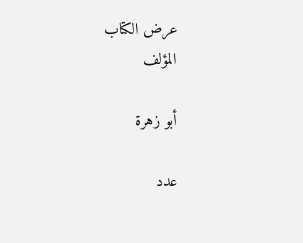عرض الكتاب
المؤلف

أبو زهرة

عدد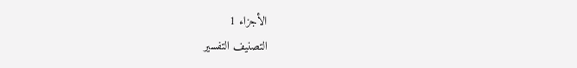الأجزاء 1
التصنيف التفسير